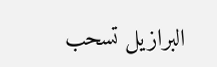البرازيل تسحب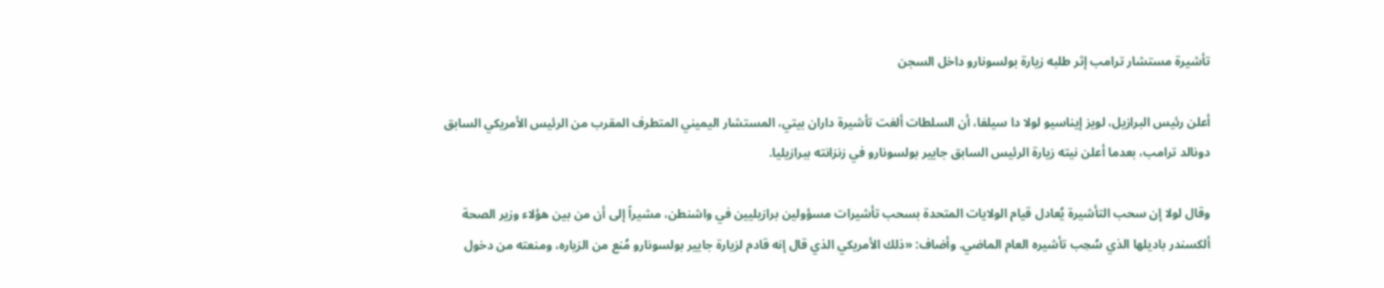تأشيرة مستشار ترامب إثر طلبه زيارة بولسونارو داخل السجن

أعلن رئيس البرازيل، لويز إيناسيو لولا دا سيلفا، أن السلطات ألغت تأشيرة داران بيتي، المستشار اليميني المتطرف المقرب من الرئيس الأمريكي السابق دونالد ترامب، بعدما أعلن نيته زيارة الرئيس السابق جايير بولسونارو في زنزانته ببرازيليا.

وقال لولا إن سحب التأشيرة يُعادل قيام الولايات المتحدة بسحب تأشيرات مسؤولين برازيليين في واشنطن، مشيراً إلى أن من بين هؤلاء وزير الصحة ألكسندر باديلها الذي سُحِب تأشيره العام الماضي. وأضاف: «ذلك الأمريكي الذي قال إنه قادم لزيارة جايير بولسونارو مُنع من الزياره، ومنعته من دخول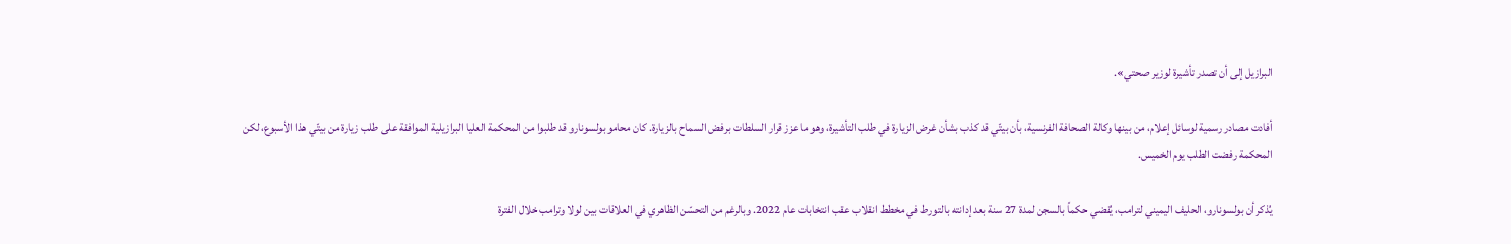البرازيل إلى أن تصدر تأشيرة لوزير صحتي».

أفادت مصادر رسمية لوسائل إعلام، من بينها وكالة الصحافة الفرنسية، بأن بيتّي قد كذب بشأن غرض الزيارة في طلب التأشيرة، وهو ما عزز قرار السلطات برفض السماح بالزيارة. كان محامو بولسونارو قد طلبوا من المحكمة العليا البرازيلية الموافقة على طلب زيارة من بيتّي هذا الأسبوع، لكن المحكمة رفضت الطلب يوم الخميس.

يُذكر أن بولسونارو، الحليف اليميني لترامب، يُقضي حكماً بالسجن لمدة 27 سنة بعد إدانته بالتورط في مخطط انقلاب عقب انتخابات عام 2022. وبالرغم من التحسّن الظاهري في العلاقات بين لولا وترامب خلال الفترة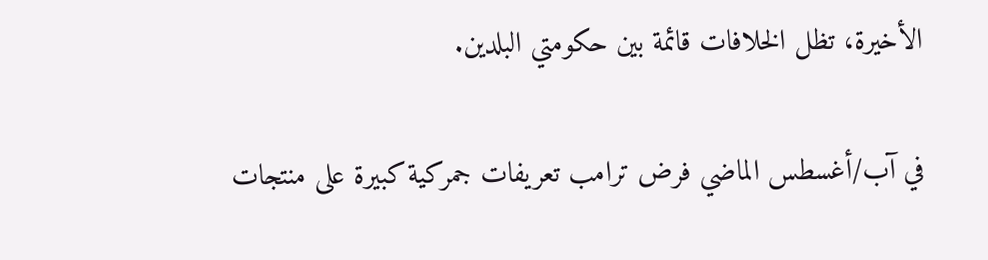الأخيرة، تظل الخلافات قائمة بين حكومتي البلدين.

في آب/أغسطس الماضي فرض ترامب تعريفات جمركية كبيرة على منتجات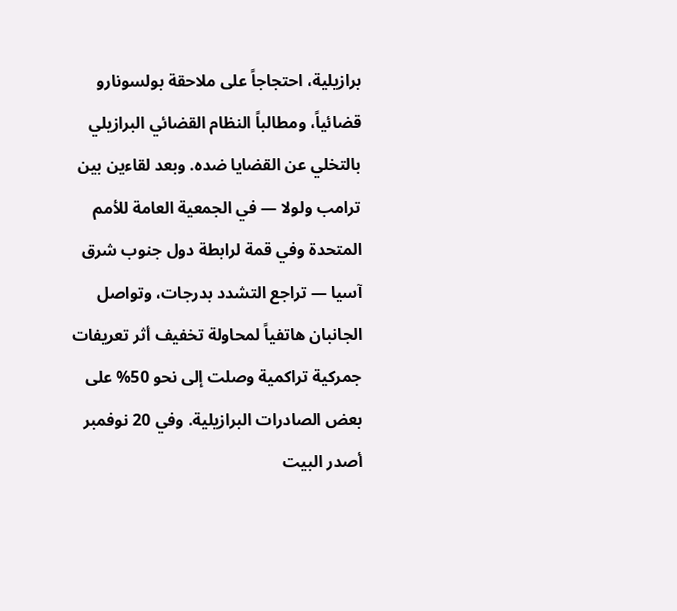برازيلية، احتجاجاً على ملاحقة بولسونارو قضائياً، ومطالباً النظام القضائي البرازيلي بالتخلي عن القضايا ضده. وبعد لقاءين بين ترامب ولولا — في الجمعية العامة للأمم المتحدة وفي قمة لرابطة دول جنوب شرق آسيا — تراجع التشدد بدرجات، وتواصل الجانبان هاتفياً لمحاولة تخفيف أثر تعريفات جمركية تراكمية وصلت إلى نحو 50% على بعض الصادرات البرازيلية. وفي 20 نوفمبر أصدر البيت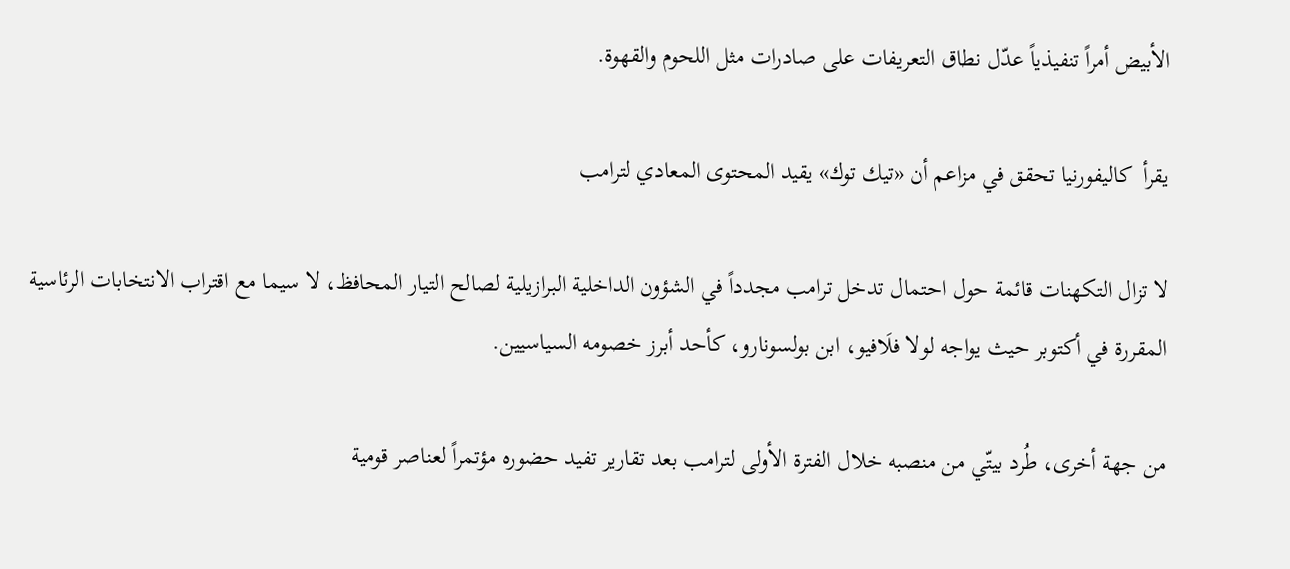الأبيض أمراً تنفيذياً عدّل نطاق التعريفات على صادرات مثل اللحوم والقهوة.

يقرأ  كاليفورنيا تحقق في مزاعم أن «تيك توك» يقيد المحتوى المعادي لترامب

لا تزال التكهنات قائمة حول احتمال تدخل ترامب مجدداً في الشؤون الداخلية البرازيلية لصالح التيار المحافظ، لا سيما مع اقتراب الانتخابات الرئاسية المقررة في أكتوبر حيث يواجه لولا فلَافيو، ابن بولسونارو، كأحد أبرز خصومه السياسيين.

من جهة أخرى، طُرد بيتّي من منصبه خلال الفترة الأولى لترامب بعد تقارير تفيد حضوره مؤتمراً لعناصر قومية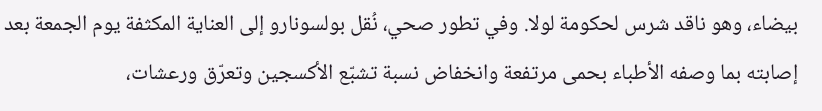بيضاء، وهو ناقد شرس لحكومة لولا. وفي تطور صحي، نُقل بولسونارو إلى العناية المكثفة يوم الجمعة بعد إصابته بما وصفه الأطباء بحمى مرتفعة وانخفاض نسبة تشبّع الأكسجين وتعرّق ورعشات،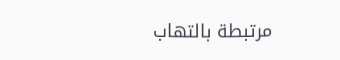مرتبطة بالتهاب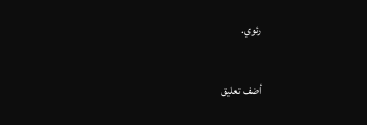رئوي.

أضف تعليق